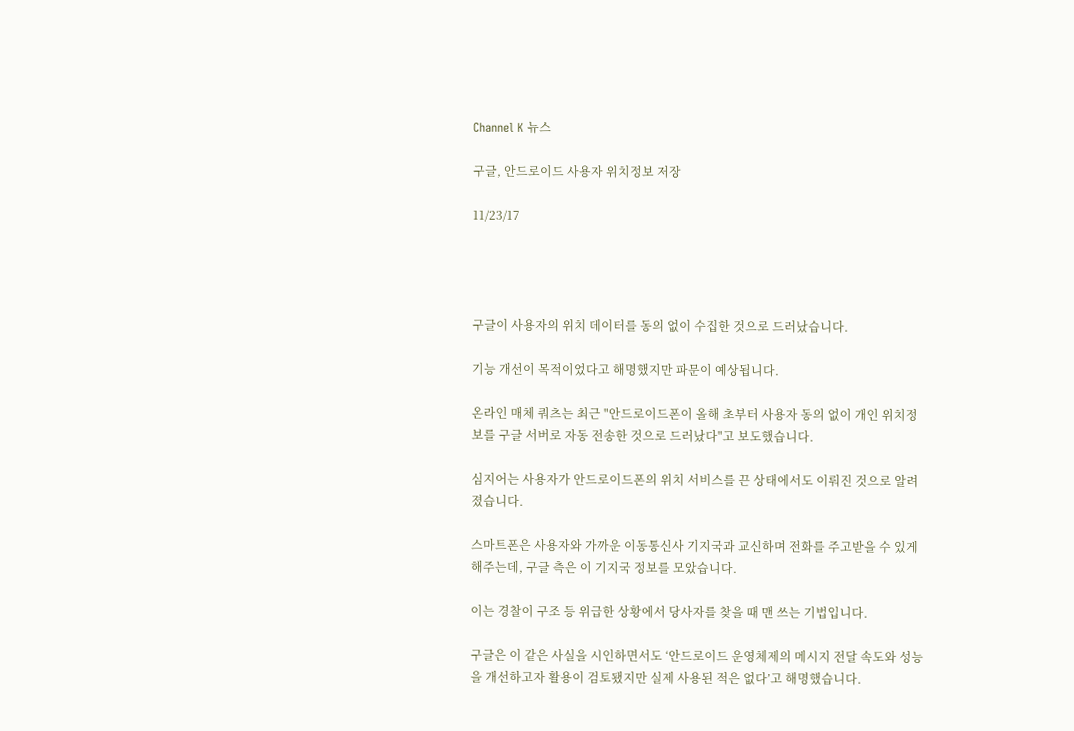Channel K 뉴스

구글, 안드로이드 사용자 위치정보 저장

11/23/17




구글이 사용자의 위치 데이터를 동의 없이 수집한 것으로 드러났습니다.

기능 개선이 목적이었다고 해명했지만 파문이 예상됩니다.

온라인 매체 쿼츠는 최근 "안드로이드폰이 올해 초부터 사용자 동의 없이 개인 위치정보를 구글 서버로 자동 전송한 것으로 드러났다"고 보도했습니다.

심지어는 사용자가 안드로이드폰의 위치 서비스를 끈 상태에서도 이뤄진 것으로 알려졌습니다.

스마트폰은 사용자와 가까운 이동통신사 기지국과 교신하며 전화를 주고받을 수 있게 해주는데, 구글 측은 이 기지국 정보를 모았습니다.

이는 경찰이 구조 등 위급한 상황에서 당사자를 찾을 때 맨 쓰는 기법입니다.

구글은 이 같은 사실을 시인하면서도 ‘안드로이드 운영체제의 메시지 전달 속도와 성능을 개선하고자 활용이 검토됐지만 실제 사용된 적은 없다’고 해명했습니다.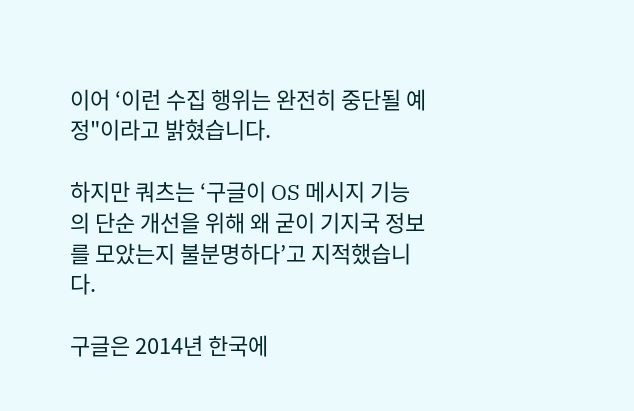이어 ‘이런 수집 행위는 완전히 중단될 예정"이라고 밝혔습니다.

하지만 쿼츠는 ‘구글이 OS 메시지 기능의 단순 개선을 위해 왜 굳이 기지국 정보를 모았는지 불분명하다’고 지적했습니다.

구글은 2014년 한국에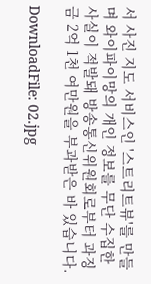서 사진 지도 서비스인 '스트리트뷰'를 만들며 와이파이망의 개인 정보를 무단 수집한 사실이 적발돼 방송통신위원회로부터 과징금 2억 1천 여만원을 부과받은 바 있습니다.

DownloadFile: 02.jpg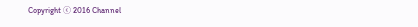Copyright ⓒ 2016 Channel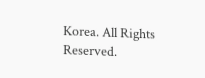Korea. All Rights Reserved.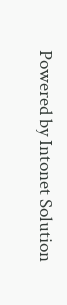Powered by Intonet Solution